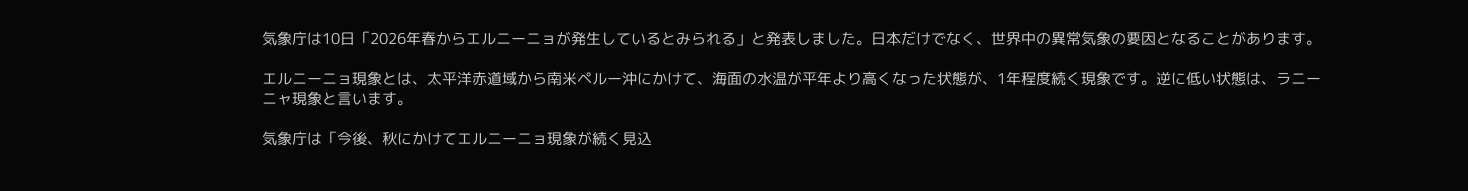気象庁は10日「2026年春からエルニーニョが発生しているとみられる」と発表しました。日本だけでなく、世界中の異常気象の要因となることがあります。

エルニーニョ現象とは、太平洋赤道域から南米ペルー沖にかけて、海面の水温が平年より高くなった状態が、1年程度続く現象です。逆に低い状態は、ラニーニャ現象と言います。

気象庁は「今後、秋にかけてエルニーニョ現象が続く見込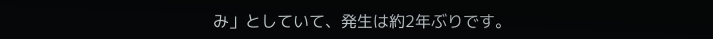み」としていて、発生は約2年ぶりです。